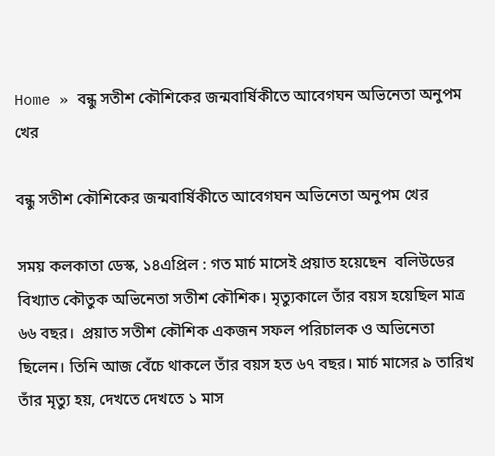Home » বন্ধু সতীশ কৌশিকের জন্মবার্ষিকীতে আবেগঘন অভিনেতা অনুপম খের

বন্ধু সতীশ কৌশিকের জন্মবার্ষিকীতে আবেগঘন অভিনেতা অনুপম খের

সময় কলকাতা ডেস্ক, ১৪এপ্রিল : গত মার্চ মাসেই প্রয়াত হয়েছেন  বলিউডের বিখ্যাত কৌতুক অভিনেতা সতীশ কৌশিক। মৃত্যুকালে তাঁর বয়স হয়েছিল মাত্র ৬৬ বছর।  প্রয়াত সতীশ কৌশিক একজন সফল পরিচালক ও অভিনেতা ছিলেন। তিনি আজ বেঁচে থাকলে তাঁর বয়স হত ৬৭ বছর। মার্চ মাসের ৯ তারিখ তাঁর মৃত্যু হয়, দেখতে দেখতে ১ মাস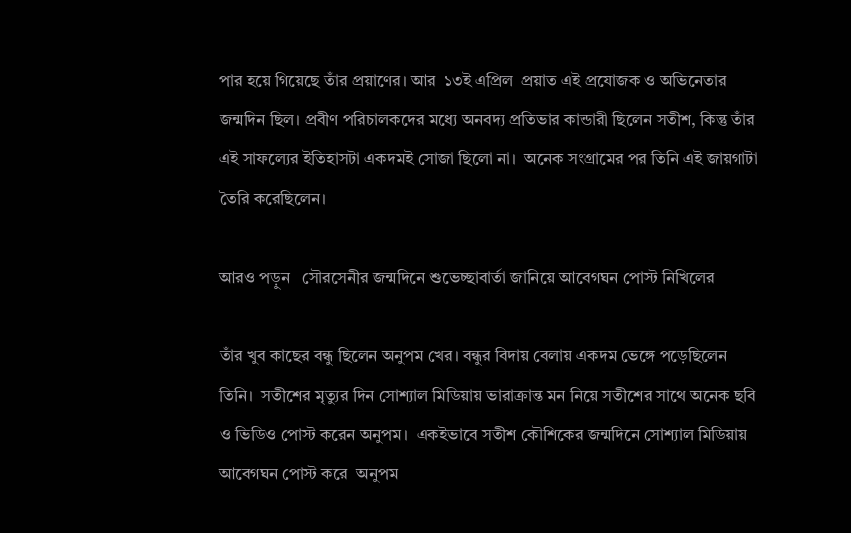পার হয়ে গিয়েছে তাঁর প্রয়াণের। আর  ১৩ই এপ্রিল  প্রয়াত এই প্রযোজক ও অভিনেতার জন্মদিন ছিল। প্রবীণ পরিচালকদের মধ্যে অনবদ্য প্রতিভার কান্ডারী ছিলেন সতীশ, কিন্তু তাঁর এই সাফল্যের ইতিহাসটা একদমই সোজা ছিলো না।  অনেক সংগ্রামের পর তিনি এই জায়গাটা তৈরি করেছিলেন।

আরও পড়ুন   সৌরসেনীর জন্মদিনে শুভেচ্ছাবার্তা জানিয়ে আবেগঘন পোস্ট নিখিলের

তাঁর খুব কাছের বন্ধু ছিলেন অনুপম খের। বন্ধুর বিদায় বেলায় একদম ভেঙ্গে পড়েছিলেন তিনি।  সতীশের মৃত্যুর দিন সোশ্যাল মিডিয়ায় ভারাক্রান্ত মন নিয়ে সতীশের সাথে অনেক ছবি ও ভিডিও পোস্ট করেন অনুপম।  একইভাবে সতীশ কৌশিকের জন্মদিনে সোশ্যাল মিডিয়ায় আবেগঘন পোস্ট করে  অনুপম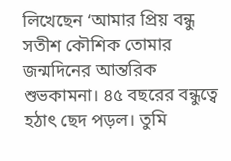লিখেছেন ‘আমার প্রিয় বন্ধু সতীশ কৌশিক তোমার জন্মদিনের আন্তরিক শুভকামনা। ৪৫ বছরের বন্ধুত্বে হঠাৎ ছেদ পড়ল। তুমি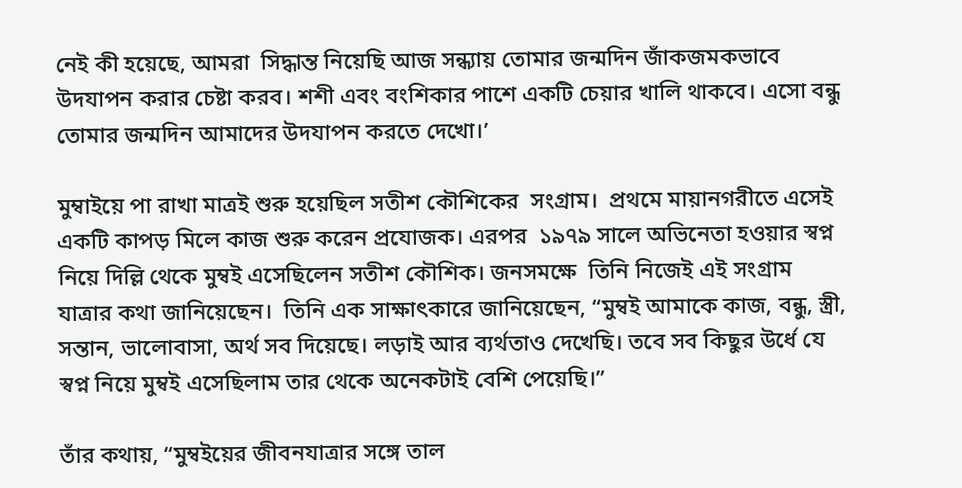নেই কী হয়েছে, আমরা  সিদ্ধান্ত নিয়েছি আজ সন্ধ্যায় তোমার জন্মদিন জাঁকজমকভাবে উদযাপন করার চেষ্টা করব। শশী এবং বংশিকার পাশে একটি চেয়ার খালি থাকবে। এসো বন্ধু তোমার জন্মদিন আমাদের উদযাপন করতে দেখো।’

মুম্বাইয়ে পা রাখা মাত্রই শুরু হয়েছিল সতীশ কৌশিকের  সংগ্রাম।  প্রথমে মায়ানগরীতে এসেই একটি কাপড় মিলে কাজ শুরু করেন প্রযোজক। এরপর  ১৯৭৯ সালে অভিনেতা হওয়ার স্বপ্ন নিয়ে দিল্লি থেকে মুম্বই এসেছিলেন সতীশ কৌশিক। জনসমক্ষে  তিনি নিজেই এই সংগ্রাম যাত্রার কথা জানিয়েছেন।  তিনি এক সাক্ষাৎকারে জানিয়েছেন, “মুম্বই আমাকে কাজ, বন্ধু, স্ত্রী, সন্তান, ভালোবাসা, অর্থ সব দিয়েছে। লড়াই আর ব্যর্থতাও দেখেছি। তবে সব কিছুর উর্ধে যে স্বপ্ন নিয়ে মুম্বই এসেছিলাম তার থেকে অনেকটাই বেশি পেয়েছি।”

তাঁর কথায়, “মুম্বইয়ের জীবনযাত্রার সঙ্গে তাল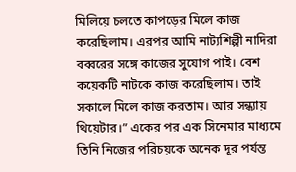মিলিয়ে চলতে কাপড়ের মিলে কাজ করেছিলাম। এরপর আমি নাট্যশিল্পী নাদিরা বব্বরের সঙ্গে কাজের সুযোগ পাই। বেশ কয়েকটি নাটকে কাজ করেছিলাম। তাই সকালে মিলে কাজ করতাম। আর সন্ধ্যায় থিয়েটার।” একের পর এক সিনেমার মাধ্যমে তিনি নিজের পরিচয়কে অনেক দূর পর্যন্ত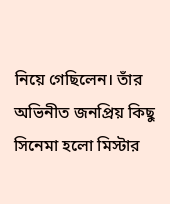নিয়ে গেছিলেন। তাঁর অভিনীত জনপ্রিয় কিছু সিনেমা হলো মিস্টার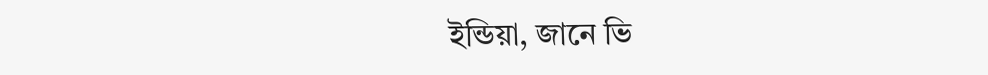ইন্ডিয়া, জানে ভি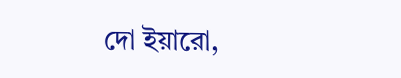দো ইয়ারো,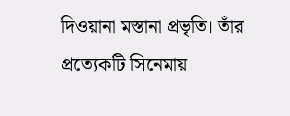দিওয়ানা মস্তানা প্রভৃতি। তাঁর প্রত্যেকটি সিনেমায়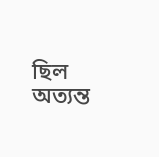ছিল  অত্যন্ত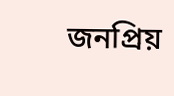জনপ্রিয়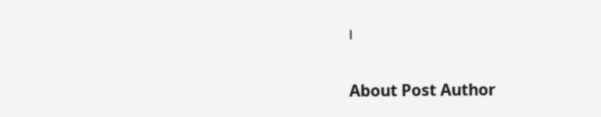।

About Post Author